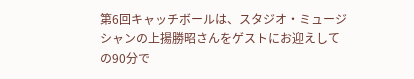第6回キャッチボールは、スタジオ・ミュージシャンの上揚勝昭さんをゲストにお迎えしての90分で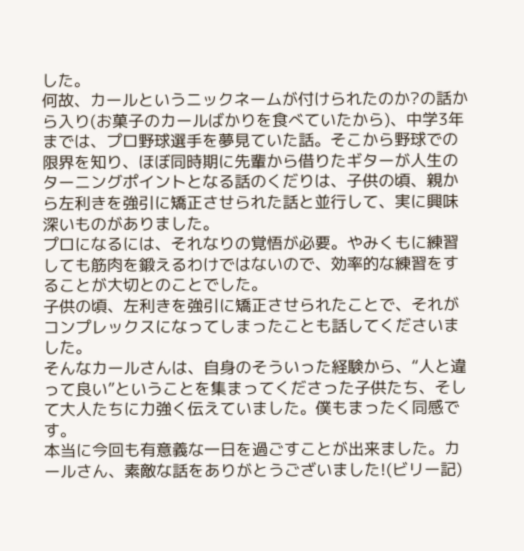した。
何故、カールというニックネームが付けられたのか?の話から入り(お菓子のカールばかりを食べていたから)、中学3年までは、プロ野球選手を夢見ていた話。そこから野球での限界を知り、ほぼ同時期に先輩から借りたギターが人生のターニングポイントとなる話のくだりは、子供の頃、親から左利きを強引に矯正させられた話と並行して、実に興味深いものがありました。
プロになるには、それなりの覚悟が必要。やみくもに練習しても筋肉を鍛えるわけではないので、効率的な練習をすることが大切とのことでした。
子供の頃、左利きを強引に矯正させられたことで、それがコンプレックスになってしまったことも話してくださいました。
そんなカールさんは、自身のそういった経験から、“人と違って良い”ということを集まってくださった子供たち、そして大人たちに力強く伝えていました。僕もまったく同感です。
本当に今回も有意義な一日を過ごすことが出来ました。カールさん、素敵な話をありがとうございました!(ビリー記)